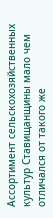Ассортимент сельскохозяйственных культур Ставищанщины мало чем отличался от такого же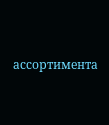ассортимента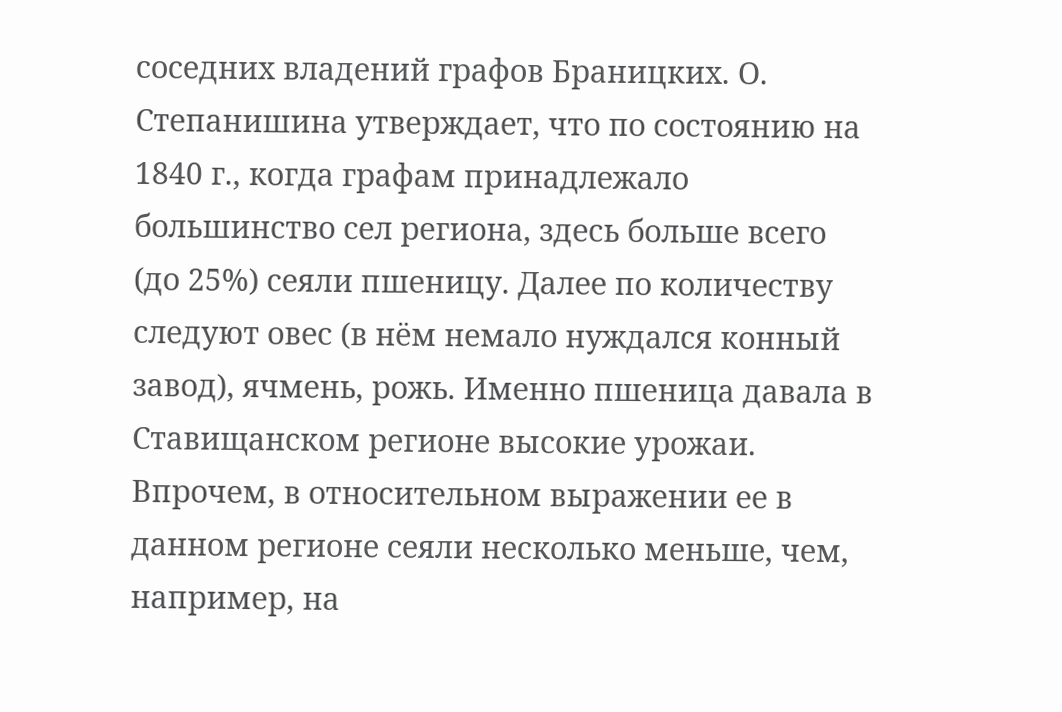соседних владений графов Браницких. О. Степанишина утверждает, что по состоянию на 1840 г., когда графам принадлежало большинство сел региона, здесь больше всего (до 25%) сеяли пшеницу. Далее по количеству следуют овес (в нём немало нуждался конный завод), ячмень, рожь. Именно пшеница давала в Ставищанском регионе высокие урожаи. Впрочем, в относительном выражении ее в данном регионе сеяли несколько меньше, чем, например, на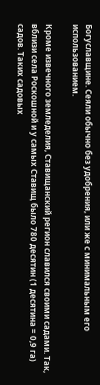Богуславщине. Сеяли обычно без удобрения, или же с минимальным его использованием.

Кроме извечного земледелия, Ставищанский регион славился своими садами. Так, вблизи села Роскошной и у самых Ставищ было 780 десятин (1 десятина = 0,9 га) садов. Таких садовых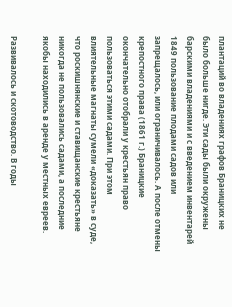плантаций во владениях графов Браницких не было больше нигде. Эти сады были окружены барскими владениями и с введением инвентарей 1849 пользование плодами садов или запрещалось, или ограничивалось. А после отмены крепостного права (1861 г.) Браницкие окончательно отобрали у крестьян право пользоваться этими садами. При этом влиятельные магнаты сумели «доказать» в суде, что роскишнянские и ставищанские крестьяне никогда не пользовались садами, а последние якобы находились в аренде у местных евреев.

Развивалось и скотоводство. В годы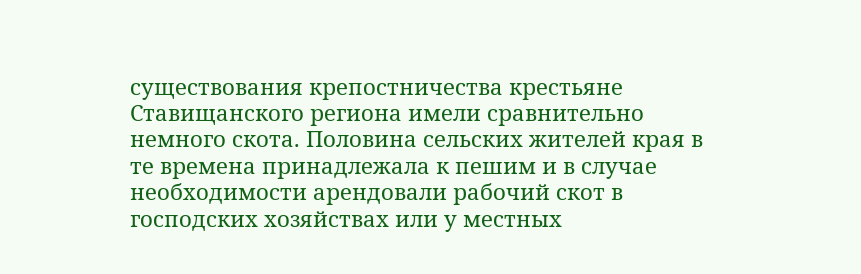существования крепостничества крестьяне Ставищанского региона имели сравнительно немного скота. Половина сельских жителей края в те времена принадлежала к пешим и в случае необходимости арендовали рабочий скот в господских хозяйствах или у местных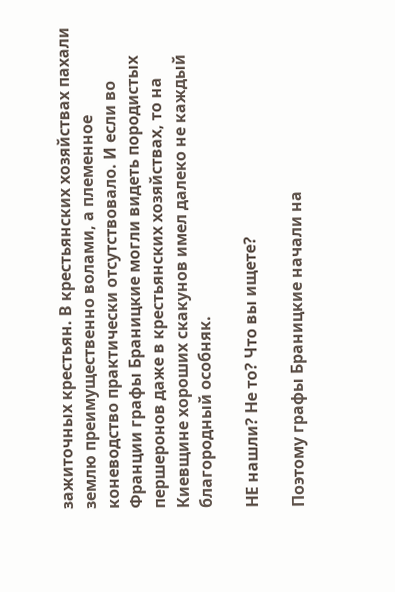зажиточных крестьян. В крестьянских хозяйствах пахали землю преимущественно волами, а племенное коневодство практически отсутствовало. И если во Франции графы Браницкие могли видеть породистых першеронов даже в крестьянских хозяйствах, то на Киевщине хороших скакунов имел далеко не каждый благородный особняк.

НЕ нашли? Не то? Что вы ищете?

Поэтому графы Браницкие начали на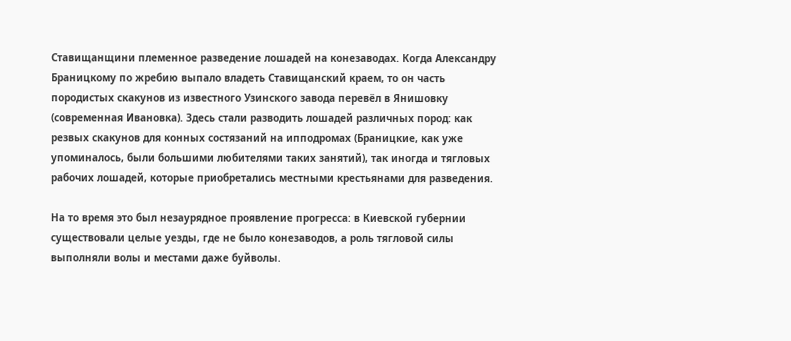Ставищанщини племенное разведение лошадей на конезаводах. Когда Александру Браницкому по жребию выпало владеть Ставищанский краем, то он часть породистых скакунов из известного Узинского завода перевёл в Янишовку (современная Ивановка). Здесь стали разводить лошадей различных пород: как резвых скакунов для конных состязаний на ипподромах (Браницкие, как уже упоминалось, были большими любителями таких занятий), так иногда и тягловых рабочих лошадей, которые приобретались местными крестьянами для разведения.

На то время это был незаурядное проявление прогресса: в Киевской губернии существовали целые уезды, где не было конезаводов, а роль тягловой силы выполняли волы и местами даже буйволы.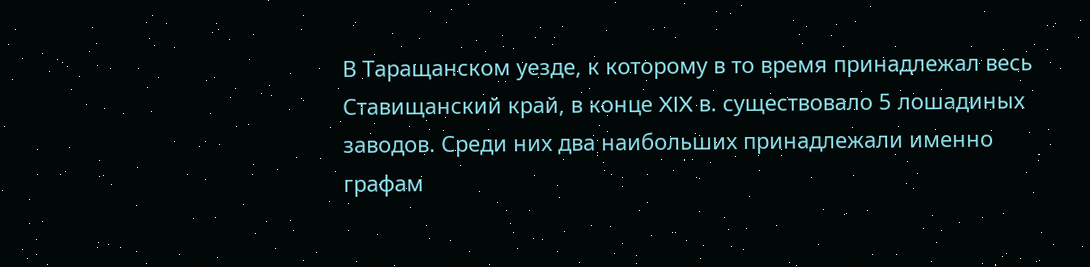В Таращанском уезде, к которому в то время принадлежал весь Ставищанский край, в конце XIX в. существовало 5 лошадиных заводов. Среди них два наибольших принадлежали именно графам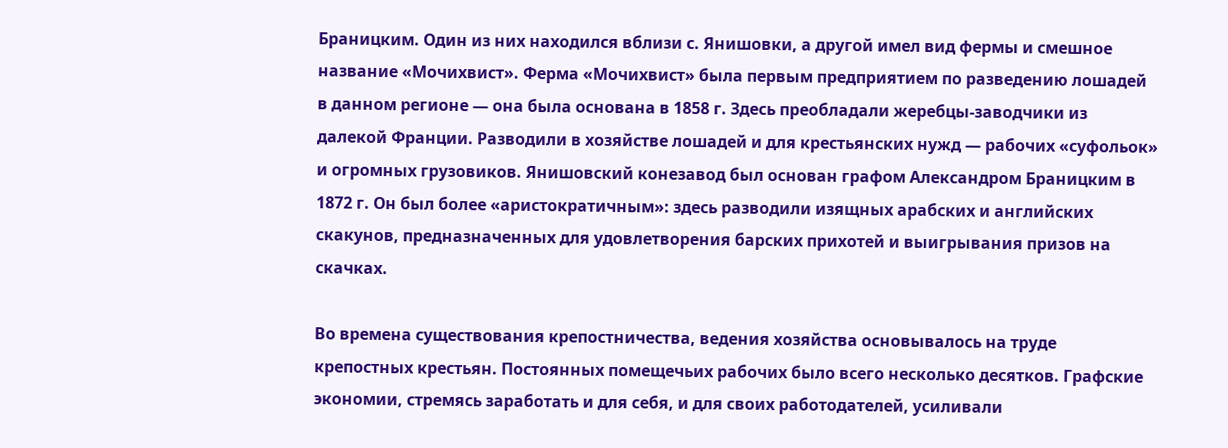Браницким. Один из них находился вблизи с. Янишовки, а другой имел вид фермы и смешное название «Мочихвист». Ферма «Мочихвист» была первым предприятием по разведению лошадей в данном регионе — она была основана в 1858 г. Здесь преобладали жеребцы-заводчики из далекой Франции. Разводили в хозяйстве лошадей и для крестьянских нужд — рабочих «суфольок» и огромных грузовиков. Янишовский конезавод был основан графом Александром Браницким в 1872 г. Он был более «аристократичным»: здесь разводили изящных арабских и английских скакунов, предназначенных для удовлетворения барских прихотей и выигрывания призов на скачках.

Во времена существования крепостничества, ведения хозяйства основывалось на труде крепостных крестьян. Постоянных помещечьих рабочих было всего несколько десятков. Графские экономии, стремясь заработать и для себя, и для своих работодателей, усиливали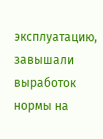эксплуатацию, завышали выработок нормы на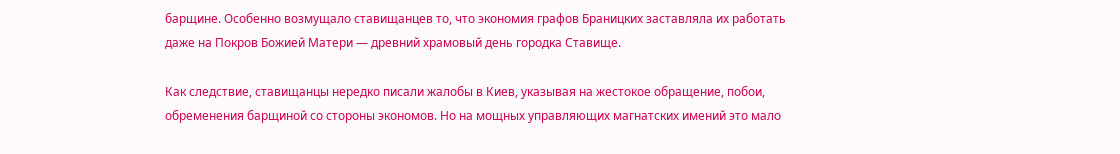барщине. Особенно возмущало ставищанцев то, что экономия графов Браницких заставляла их работать даже на Покров Божией Матери — древний храмовый день городка Ставище.

Как следствие, ставищанцы нередко писали жалобы в Киев, указывая на жестокое обращение, побои, обременения барщиной со стороны экономов. Но на мощных управляющих магнатских имений это мало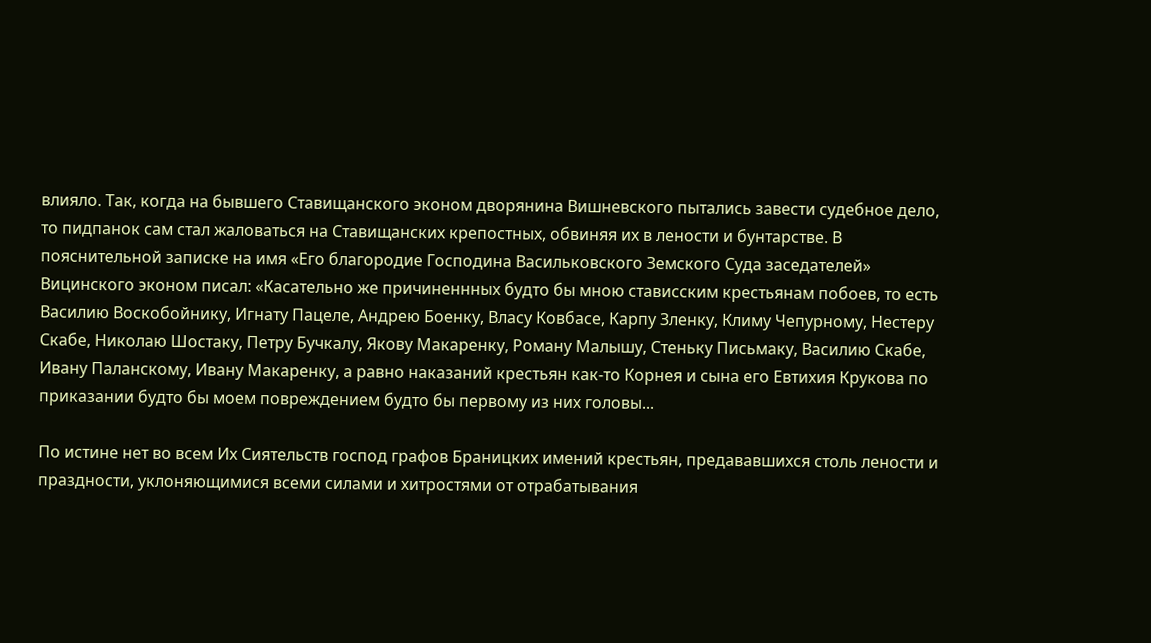влияло. Так, когда на бывшего Ставищанского эконом дворянина Вишневского пытались завести судебное дело, то пидпанок сам стал жаловаться на Ставищанских крепостных, обвиняя их в лености и бунтарстве. В пояснительной записке на имя «Его благородие Господина Васильковского Земского Суда заседателей» Вицинского эконом писал: «Касательно же причиненнных будто бы мною стависским крестьянам побоев, то есть Василию Воскобойнику, Игнату Пацеле, Андрею Боенку, Власу Ковбасе, Карпу Зленку, Климу Чепурному, Нестеру Скабе, Николаю Шостаку, Петру Бучкалу, Якову Макаренку, Роману Малышу, Стеньку Письмаку, Василию Скабе, Ивану Паланскому, Ивану Макаренку, а равно наказаний крестьян как-то Корнея и сына его Евтихия Крукова по приказании будто бы моем повреждением будто бы первому из них головы...

По истине нет во всем Их Сиятельств господ графов Браницких имений крестьян, предававшихся столь лености и праздности, уклоняющимися всеми силами и хитростями от отрабатывания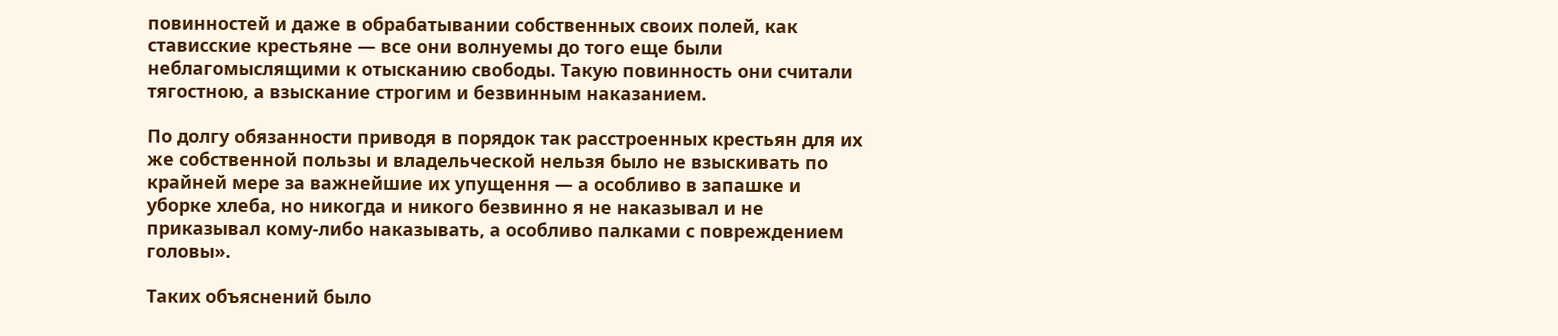повинностей и даже в обрабатывании собственных своих полей, как стависские крестьяне — все они волнуемы до того еще были неблагомыслящими к отысканию свободы. Такую повинность они считали тягостною, а взыскание строгим и безвинным наказанием.

По долгу обязанности приводя в порядок так расстроенных крестьян для их же собственной пользы и владельческой нельзя было не взыскивать по крайней мере за важнейшие их упущення — а особливо в запашке и уборке хлеба, но никогда и никого безвинно я не наказывал и не приказывал кому-либо наказывать, а особливо палками с повреждением головы».

Таких объяснений было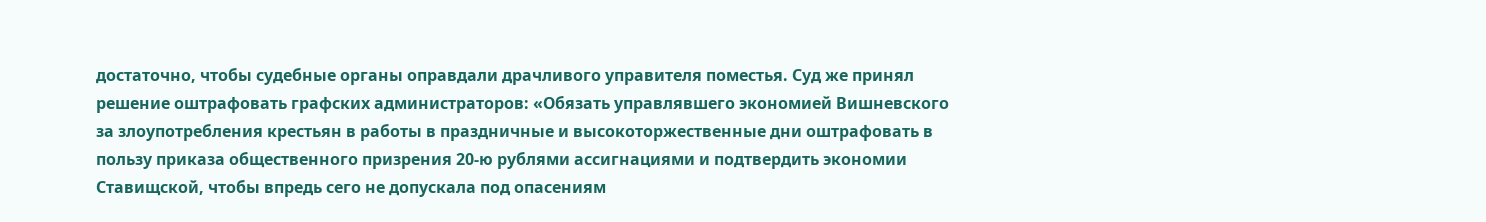достаточно, чтобы судебные органы оправдали драчливого управителя поместья. Суд же принял решение оштрафовать графских администраторов: «Обязать управлявшего экономией Вишневского за злоупотребления крестьян в работы в праздничные и высокоторжественные дни оштрафовать в пользу приказа общественного призрения 20-ю рублями ассигнациями и подтвердить экономии Ставищской, чтобы впредь сего не допускала под опасениям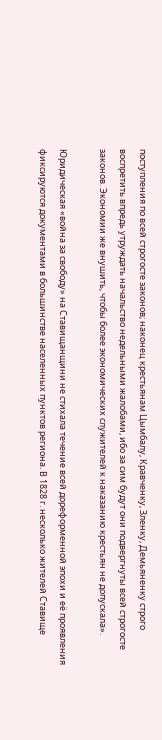поступления по всей строгосте законов; наконец крестьянам Цымбалу, Кравченку, Зленку, Демьяненку строго воспретить впредь утруждать начальство недельными жалобами, ибо за сим будут они подвергнуты всей строгосте законов. Экономии же внушить, чтобы более экономических служителей к наказанию крестьян не допускала».

Юридическая «война за свободу» на Ставищанщини не стихала течение всей дореформенной эпохи и её проявления фиксируются документами в большинстве населенных пунктов региона. В 1828 г. несколько жителей Ставище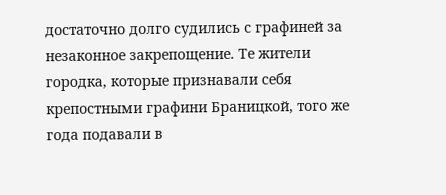достаточно долго судились с графиней за незаконное закрепощение. Те жители городка, которые признавали себя крепостными графини Браницкой, того же года подавали в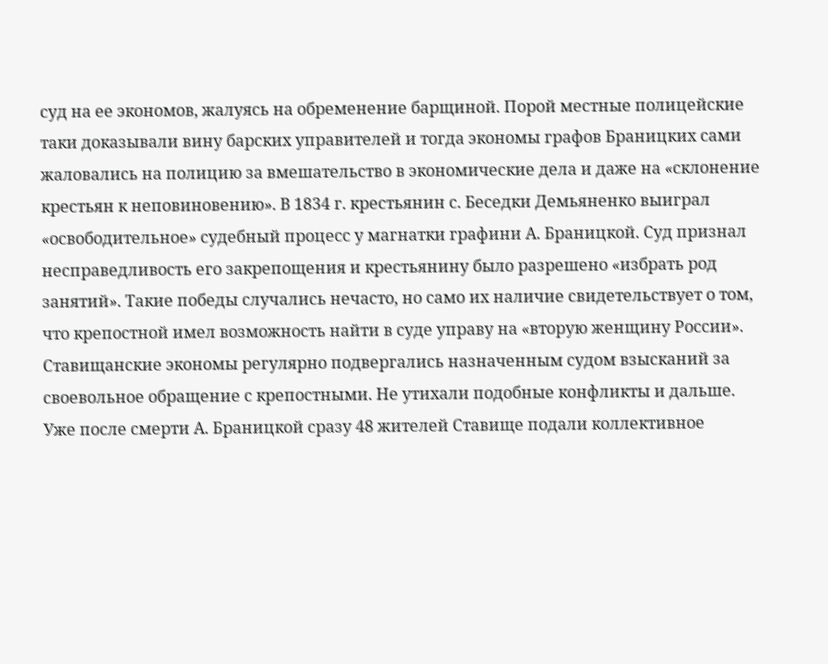суд на ее экономов, жалуясь на обременение барщиной. Порой местные полицейские таки доказывали вину барских управителей и тогда экономы графов Браницких сами жаловались на полицию за вмешательство в экономические дела и даже на «склонение крестьян к неповиновению». В 1834 г. крестьянин с. Беседки Демьяненко выиграл «освободительное» судебный процесс у магнатки графини А. Браницкой. Суд признал несправедливость его закрепощения и крестьянину было разрешено «избрать род занятий». Такие победы случались нечасто, но само их наличие свидетельствует о том, что крепостной имел возможность найти в суде управу на «вторую женщину России». Ставищанские экономы регулярно подвергались назначенным судом взысканий за своевольное обращение с крепостными. Не утихали подобные конфликты и дальше. Уже после смерти А. Браницкой сразу 48 жителей Ставище подали коллективное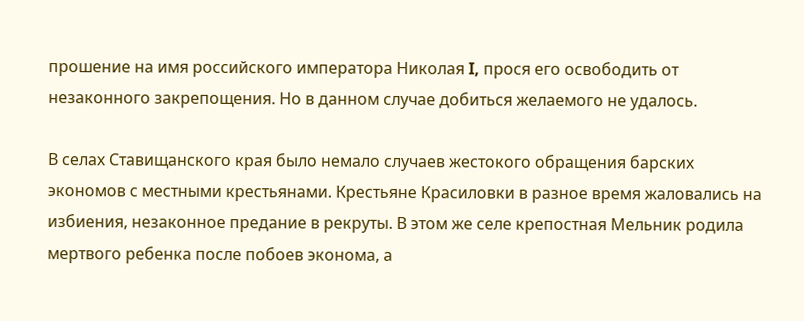прошение на имя российского императора Николая I, прося его освободить от незаконного закрепощения. Но в данном случае добиться желаемого не удалось.

В селах Ставищанского края было немало случаев жестокого обращения барских экономов с местными крестьянами. Крестьяне Красиловки в разное время жаловались на избиения, незаконное предание в рекруты. В этом же селе крепостная Мельник родила мертвого ребенка после побоев эконома, а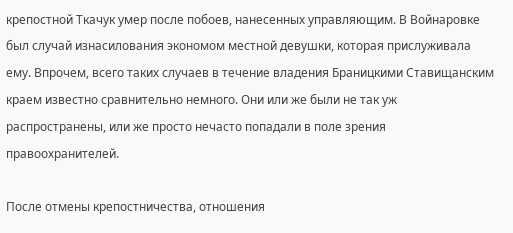крепостной Ткачук умер после побоев, нанесенных управляющим. В Войнаровке был случай изнасилования экономом местной девушки, которая прислуживала ему. Впрочем, всего таких случаев в течение владения Браницкими Ставищанским краем известно сравнительно немного. Они или же были не так уж распространены, или же просто нечасто попадали в поле зрения правоохранителей.

После отмены крепостничества, отношения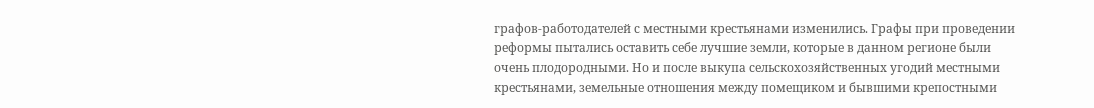графов-работодателей с местными крестьянами изменились. Графы при проведении реформы пытались оставить себе лучшие земли, которые в данном регионе были очень плодородными. Но и после выкупа сельскохозяйственных угодий местными крестьянами, земельные отношения между помещиком и бывшими крепостными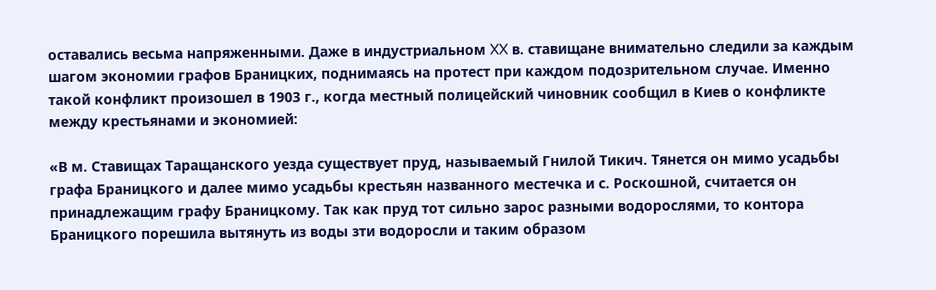оставались весьма напряженными. Даже в индустриальном XX в. ставищане внимательно следили за каждым шагом экономии графов Браницких, поднимаясь на протест при каждом подозрительном случае. Именно такой конфликт произошел в 1903 г., когда местный полицейский чиновник сообщил в Киев о конфликте между крестьянами и экономией:

«В м. Ставищах Таращанского уезда существует пруд, называемый Гнилой Тикич. Тянется он мимо усадьбы графа Браницкого и далее мимо усадьбы крестьян названного местечка и с. Роскошной, считается он принадлежащим графу Браницкому. Так как пруд тот сильно зарос разными водорослями, то контора Браницкого порешила вытянуть из воды зти водоросли и таким образом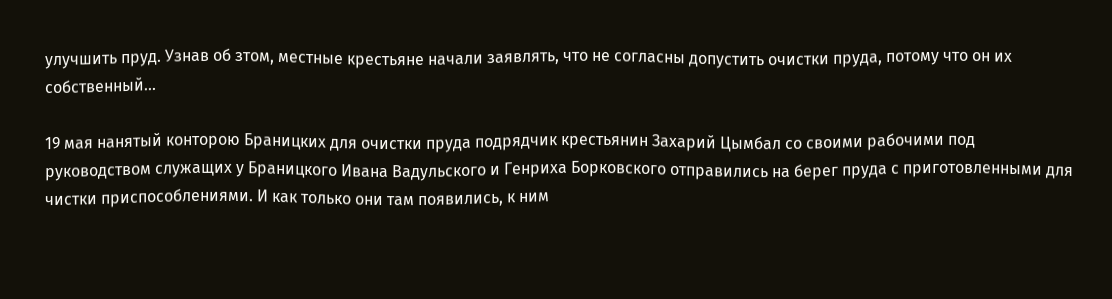улучшить пруд. Узнав об зтом, местные крестьяне начали заявлять, что не согласны допустить очистки пруда, потому что он их собственный...

19 мая нанятый конторою Браницких для очистки пруда подрядчик крестьянин Захарий Цымбал со своими рабочими под руководством служащих у Браницкого Ивана Вадульского и Генриха Борковского отправились на берег пруда с приготовленными для чистки приспособлениями. И как только они там появились, к ним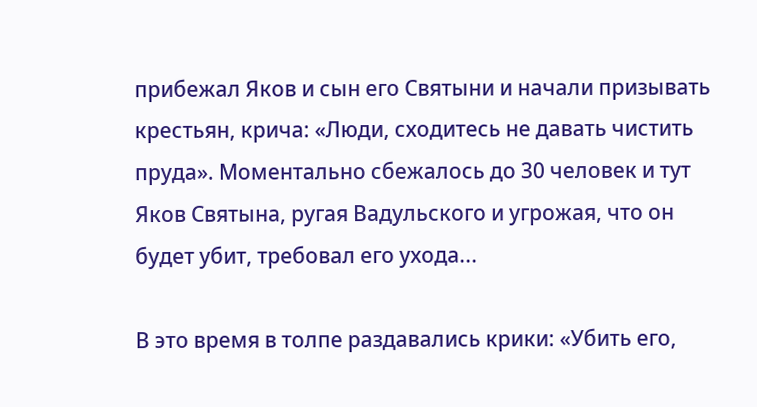прибежал Яков и сын его Святыни и начали призывать крестьян, крича: «Люди, сходитесь не давать чистить пруда». Моментально сбежалось до 30 человек и тут Яков Святына, ругая Вадульского и угрожая, что он будет убит, требовал его ухода...

В это время в толпе раздавались крики: «Убить его,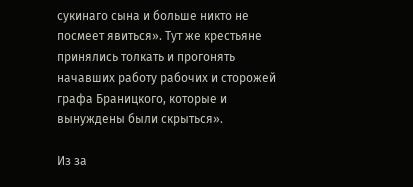сукинаго сына и больше никто не посмеет явиться». Тут же крестьяне принялись толкать и прогонять начавших работу рабочих и сторожей графа Браницкого, которые и вынуждены были скрыться».

Из за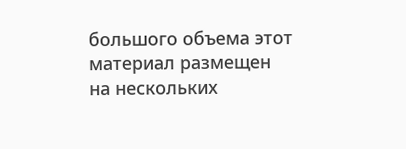большого объема этот материал размещен на нескольких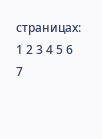страницах:
1 2 3 4 5 6 7